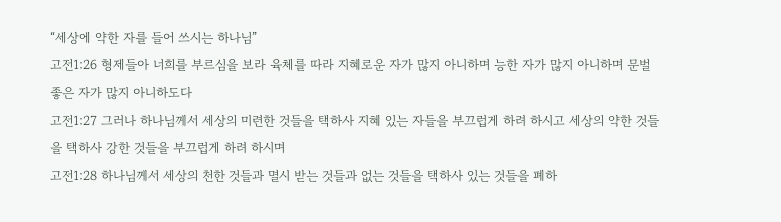“세상에 약한 자를 들어 쓰시는 하나님”
고전1:26 형제들아 너희를 부르심을 보라 육체를 따라 지혜로운 자가 많지 아니하며 능한 자가 많지 아니하며 문벌 좋은 자가 많지 아니하도다
고전1:27 그러나 하나님께서 세상의 미련한 것들을 택하사 지혜 있는 자들을 부끄럽게 하려 하시고 세상의 약한 것들을 택하사 강한 것들을 부끄럽게 하려 하시며
고전1:28 하나님께서 세상의 천한 것들과 멸시 받는 것들과 없는 것들을 택하사 있는 것들을 폐하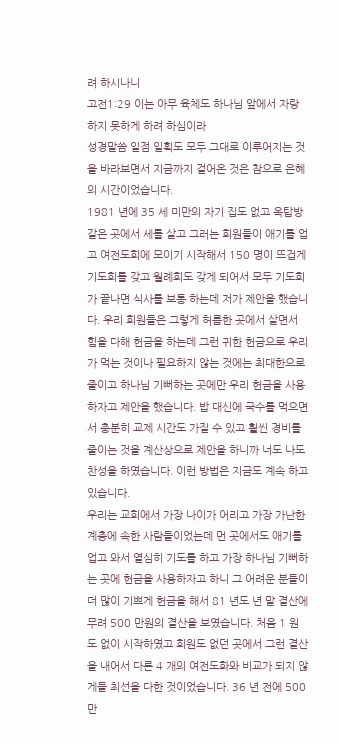려 하시나니
고전1:29 이는 아무 육체도 하나님 앞에서 자랑하지 못하게 하려 하심이라
성경말씀 일점 일획도 모두 그대로 이루어지는 것을 바라보면서 지금까지 걸어온 것은 참으로 은혜의 시간이었습니다.
1981 년에 35 세 미만의 자기 집도 없고 옥탑방 같은 곳에서 세를 살고 그러는 회원들이 애기를 업고 여전도회에 모이기 시작해서 150 명이 뜨겁게 기도회를 갖고 월례회도 갖게 되어서 모두 기도회가 끝나면 식사를 보통 하는데 저가 제안을 했습니다. 우리 회원들은 그렇게 허름한 곳에서 살면서 힘을 다해 헌금을 하는데 그런 귀한 헌금으로 우리가 먹는 것이나 필요하지 않는 것에는 최대한으로 줄이고 하나님 기뻐하는 곳에만 우리 헌금을 사용하자고 제안을 했습니다. 밥 대신에 국수를 먹으면서 충분히 교제 시간도 가질 수 있고 훨씬 경비를 줄이는 것을 계산상으로 제안을 하니까 너도 나도 찬성을 하였습니다. 이런 방법은 지금도 계속 하고 있습니다.
우리는 교회에서 가장 나이가 어리고 가장 가난한 계층에 속한 사람들이었는데 먼 곳에서도 애기를 업고 와서 열심히 기도를 하고 가장 하나님 기뻐하는 곳에 헌금을 사용하자고 하니 그 어려운 분들이 더 많이 기쁘게 헌금을 해서 81 년도 년 말 결산에 무려 500 만원의 결산을 보였습니다. 처음 1 원도 없이 시작하였고 회원도 없던 곳에서 그런 결산을 내어서 다른 4 개의 여전도화와 비교가 되지 않게들 최선을 다한 것이었습니다. 36 년 전에 500 만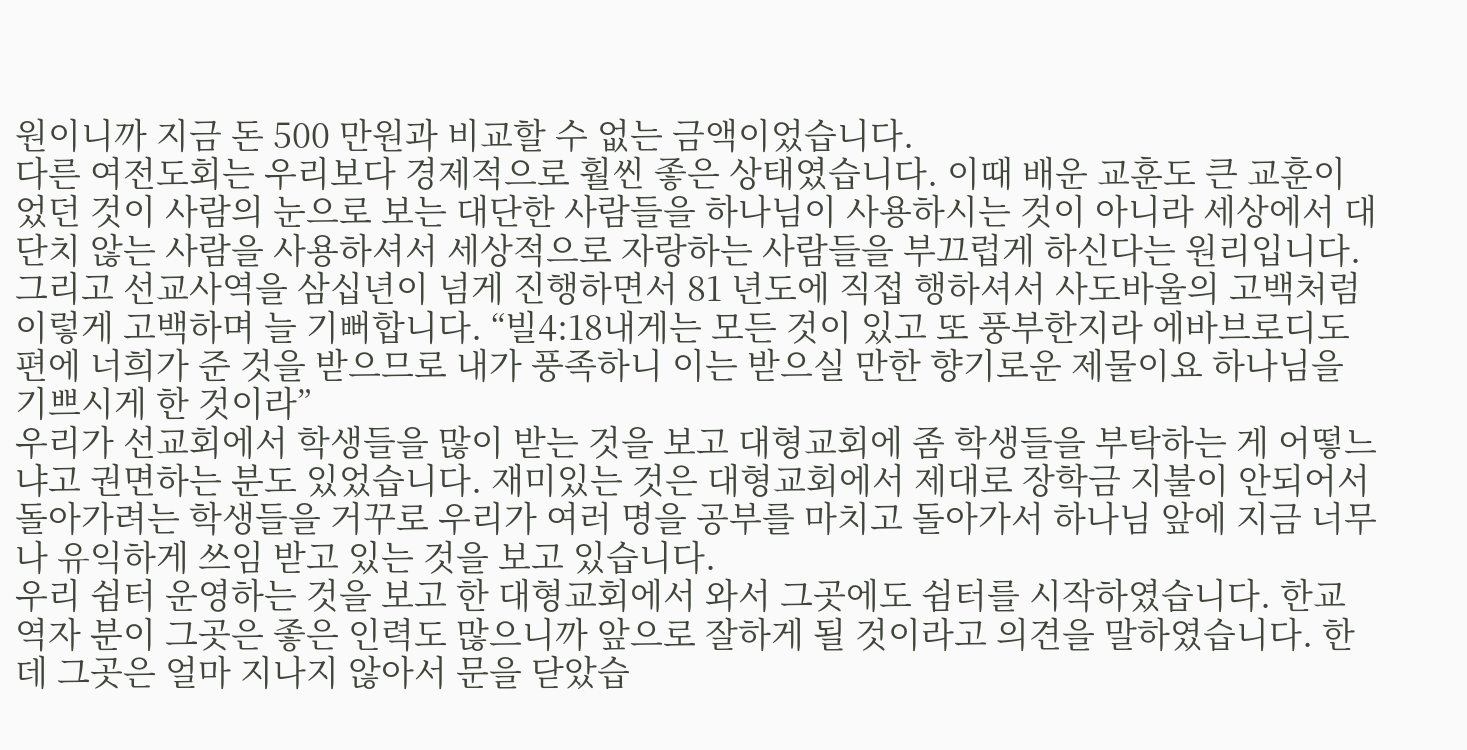원이니까 지금 돈 500 만원과 비교할 수 없는 금액이었습니다.
다른 여전도회는 우리보다 경제적으로 훨씬 좋은 상태였습니다. 이때 배운 교훈도 큰 교훈이었던 것이 사람의 눈으로 보는 대단한 사람들을 하나님이 사용하시는 것이 아니라 세상에서 대단치 않는 사람을 사용하셔서 세상적으로 자랑하는 사람들을 부끄럽게 하신다는 원리입니다. 그리고 선교사역을 삼십년이 넘게 진행하면서 81 년도에 직접 행하셔서 사도바울의 고백처럼 이렇게 고백하며 늘 기뻐합니다. “빌4:18내게는 모든 것이 있고 또 풍부한지라 에바브로디도 편에 너희가 준 것을 받으므로 내가 풍족하니 이는 받으실 만한 향기로운 제물이요 하나님을 기쁘시게 한 것이라”
우리가 선교회에서 학생들을 많이 받는 것을 보고 대형교회에 좀 학생들을 부탁하는 게 어떻느냐고 권면하는 분도 있었습니다. 재미있는 것은 대형교회에서 제대로 장학금 지불이 안되어서 돌아가려는 학생들을 거꾸로 우리가 여러 명을 공부를 마치고 돌아가서 하나님 앞에 지금 너무나 유익하게 쓰임 받고 있는 것을 보고 있습니다.
우리 쉼터 운영하는 것을 보고 한 대형교회에서 와서 그곳에도 쉼터를 시작하였습니다. 한교역자 분이 그곳은 좋은 인력도 많으니까 앞으로 잘하게 될 것이라고 의견을 말하였습니다. 한데 그곳은 얼마 지나지 않아서 문을 닫았습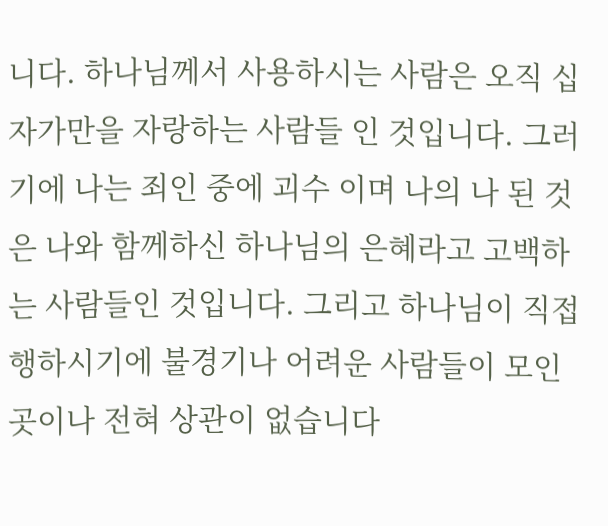니다. 하나님께서 사용하시는 사람은 오직 십자가만을 자랑하는 사람들 인 것입니다. 그러기에 나는 죄인 중에 괴수 이며 나의 나 된 것은 나와 함께하신 하나님의 은혜라고 고백하는 사람들인 것입니다. 그리고 하나님이 직접 행하시기에 불경기나 어려운 사람들이 모인 곳이나 전혀 상관이 없습니다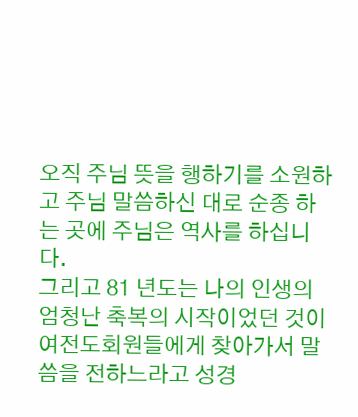오직 주님 뜻을 행하기를 소원하고 주님 말씀하신 대로 순종 하는 곳에 주님은 역사를 하십니다.
그리고 81 년도는 나의 인생의 엄청난 축복의 시작이었던 것이 여전도회원들에게 찾아가서 말씀을 전하느라고 성경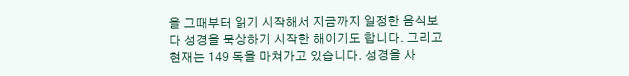을 그때부터 읽기 시작해서 지금까지 일정한 음식보다 성경을 묵상하기 시작한 해이기도 합니다. 그리고 현재는 149 독을 마쳐가고 있습니다. 성경을 사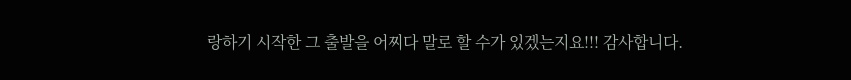랑하기 시작한 그 출발을 어찌다 말로 할 수가 있겠는지요!!! 감사합니다.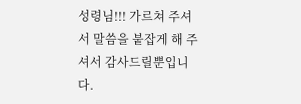성령님!!! 가르쳐 주셔서 말씀을 붙잡게 해 주셔서 감사드릴뿐입니다.